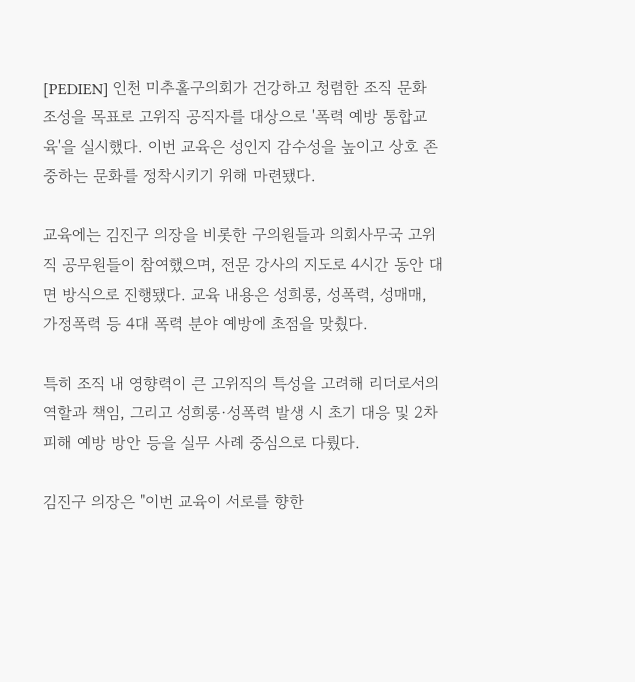[PEDIEN] 인천 미추홀구의회가 건강하고 청렴한 조직 문화 조성을 목표로 고위직 공직자를 대상으로 '폭력 예방 통합교육'을 실시했다. 이번 교육은 성인지 감수성을 높이고 상호 존중하는 문화를 정착시키기 위해 마련됐다.

교육에는 김진구 의장을 비롯한 구의원들과 의회사무국 고위직 공무원들이 참여했으며, 전문 강사의 지도로 4시간 동안 대면 방식으로 진행됐다. 교육 내용은 성희롱, 성폭력, 성매매, 가정폭력 등 4대 폭력 분야 예방에 초점을 맞췄다.

특히 조직 내 영향력이 큰 고위직의 특성을 고려해 리더로서의 역할과 책임, 그리고 성희롱·성폭력 발생 시 초기 대응 및 2차 피해 예방 방안 등을 실무 사례 중심으로 다뤘다.

김진구 의장은 "이번 교육이 서로를 향한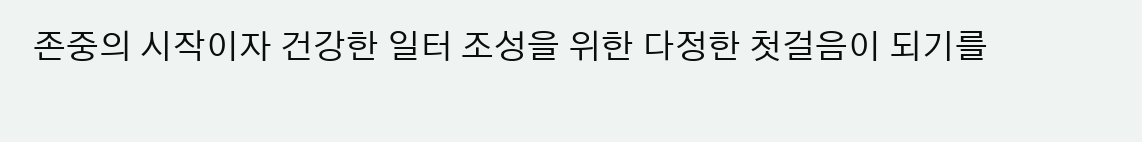존중의 시작이자 건강한 일터 조성을 위한 다정한 첫걸음이 되기를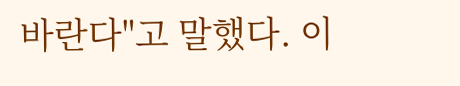바란다"고 말했다. 이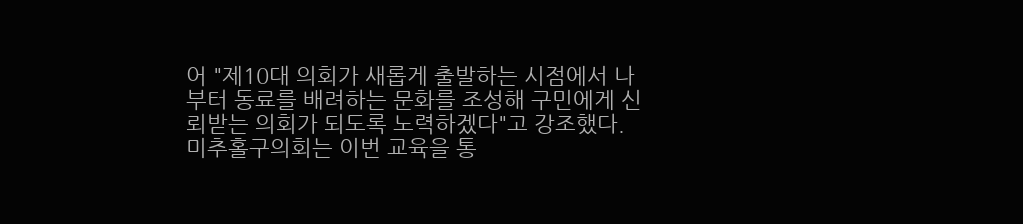어 "제10대 의회가 새롭게 출발하는 시점에서 나부터 동료를 배려하는 문화를 조성해 구민에게 신뢰받는 의회가 되도록 노력하겠다"고 강조했다. 미추홀구의회는 이번 교육을 통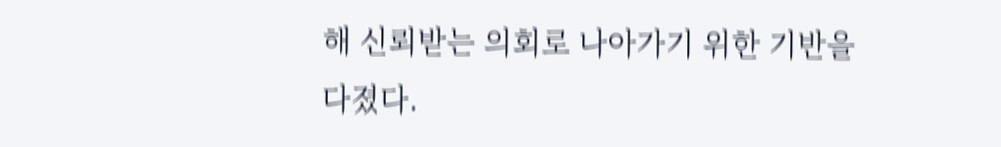해 신뢰받는 의회로 나아가기 위한 기반을 다졌다.